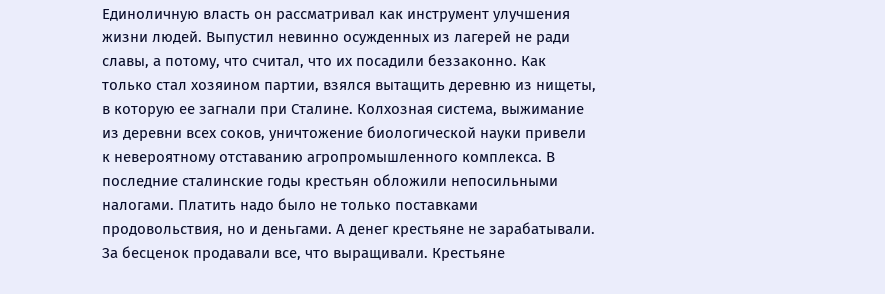Единоличную власть он рассматривал как инструмент улучшения жизни людей. Выпустил невинно осужденных из лагерей не ради славы, а потому, что считал, что их посадили беззаконно. Как только стал хозяином партии, взялся вытащить деревню из нищеты, в которую ее загнали при Сталине. Колхозная система, выжимание из деревни всех соков, уничтожение биологической науки привели к невероятному отставанию агропромышленного комплекса. В последние сталинские годы крестьян обложили непосильными налогами. Платить надо было не только поставками продовольствия, но и деньгами. А денег крестьяне не зарабатывали. За бесценок продавали все, что выращивали. Крестьяне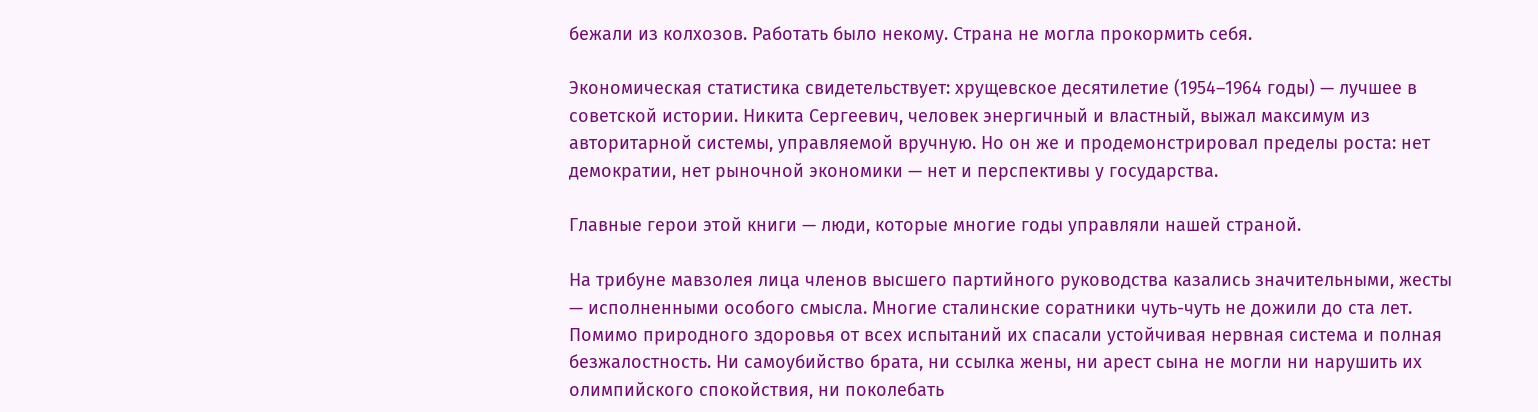бежали из колхозов. Работать было некому. Страна не могла прокормить себя.

Экономическая статистика свидетельствует: хрущевское десятилетие (1954–1964 годы) — лучшее в советской истории. Никита Сергеевич, человек энергичный и властный, выжал максимум из авторитарной системы, управляемой вручную. Но он же и продемонстрировал пределы роста: нет демократии, нет рыночной экономики — нет и перспективы у государства.

Главные герои этой книги — люди, которые многие годы управляли нашей страной.

На трибуне мавзолея лица членов высшего партийного руководства казались значительными, жесты — исполненными особого смысла. Многие сталинские соратники чуть-чуть не дожили до ста лет. Помимо природного здоровья от всех испытаний их спасали устойчивая нервная система и полная безжалостность. Ни самоубийство брата, ни ссылка жены, ни арест сына не могли ни нарушить их олимпийского спокойствия, ни поколебать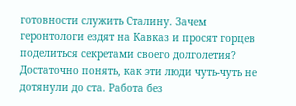готовности служить Сталину. Зачем геронтологи ездят на Кавказ и просят горцев поделиться секретами своего долголетия? Достаточно понять, как эти люди чуть-чуть не дотянули до ста. Работа без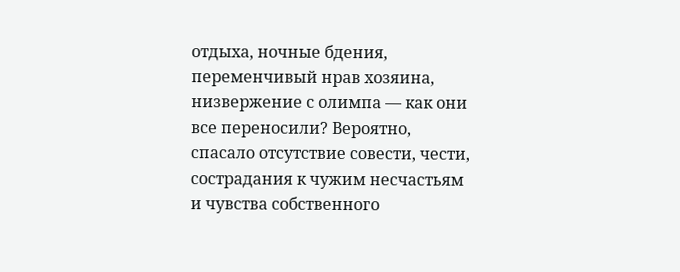отдыха, ночные бдения, переменчивый нрав хозяина, низвержение с олимпа — как они все переносили? Вероятно, спасало отсутствие совести, чести, сострадания к чужим несчастьям и чувства собственного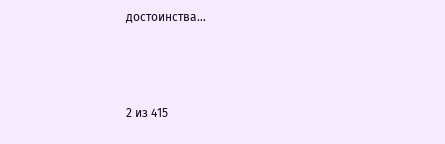достоинства…



2 из 415